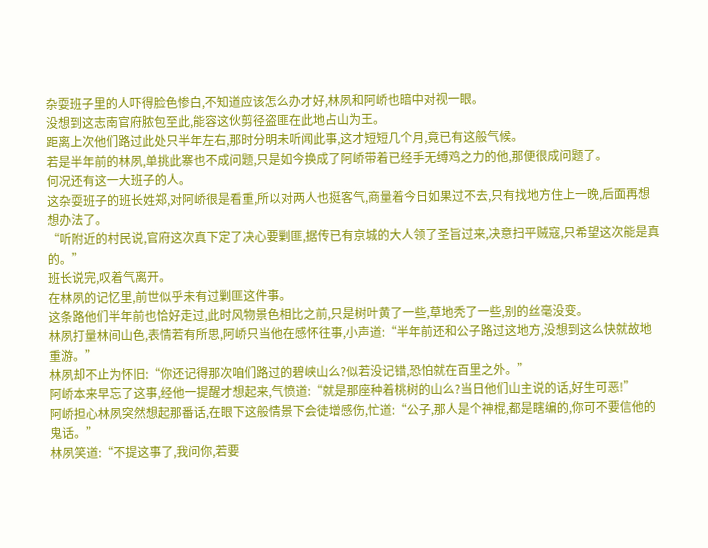杂耍班子里的人吓得脸色惨白,不知道应该怎么办才好,林夙和阿峤也暗中对视一眼。
没想到这志南官府脓包至此,能容这伙剪径盗匪在此地占山为王。
距离上次他们路过此处只半年左右,那时分明未听闻此事,这才短短几个月,竟已有这般气候。
若是半年前的林夙,单挑此寨也不成问题,只是如今换成了阿峤带着已经手无缚鸡之力的他,那便很成问题了。
何况还有这一大班子的人。
这杂耍班子的班长姓郑,对阿峤很是看重,所以对两人也挺客气,商量着今日如果过不去,只有找地方住上一晚,后面再想想办法了。
“听附近的村民说,官府这次真下定了决心要剿匪,据传已有京城的大人领了圣旨过来,决意扫平贼寇,只希望这次能是真的。”
班长说完,叹着气离开。
在林夙的记忆里,前世似乎未有过剿匪这件事。
这条路他们半年前也恰好走过,此时风物景色相比之前,只是树叶黄了一些,草地秃了一些,别的丝毫没变。
林夙打量林间山色,表情若有所思,阿峤只当他在感怀往事,小声道:“半年前还和公子路过这地方,没想到这么快就故地重游。”
林夙却不止为怀旧:“你还记得那次咱们路过的碧峡山么?似若没记错,恐怕就在百里之外。”
阿峤本来早忘了这事,经他一提醒才想起来,气愤道:“就是那座种着桃树的山么?当日他们山主说的话,好生可恶!”
阿峤担心林夙突然想起那番话,在眼下这般情景下会徒增感伤,忙道:“公子,那人是个神棍,都是瞎编的,你可不要信他的鬼话。”
林夙笑道:“不提这事了,我问你,若要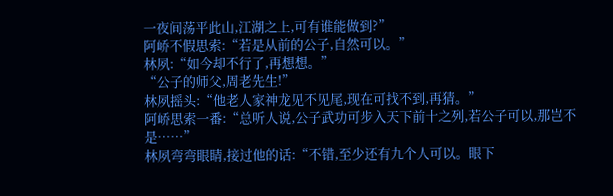一夜间荡平此山,江湖之上,可有谁能做到?”
阿峤不假思索:“若是从前的公子,自然可以。”
林夙:“如今却不行了,再想想。”
“公子的师父,周老先生!”
林夙摇头:“他老人家神龙见不见尾,现在可找不到,再猜。”
阿峤思索一番:“总听人说,公子武功可步入天下前十之列,若公子可以,那岂不是……”
林夙弯弯眼睛,接过他的话:“不错,至少还有九个人可以。眼下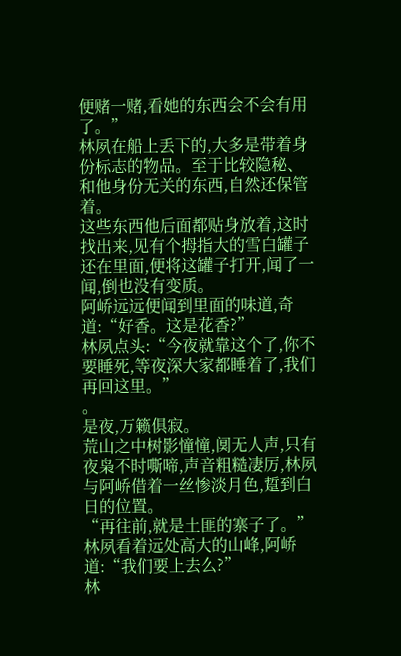便赌一赌,看她的东西会不会有用了。”
林夙在船上丢下的,大多是带着身份标志的物品。至于比较隐秘、和他身份无关的东西,自然还保管着。
这些东西他后面都贴身放着,这时找出来,见有个拇指大的雪白罐子还在里面,便将这罐子打开,闻了一闻,倒也没有变质。
阿峤远远便闻到里面的味道,奇道:“好香。这是花香?”
林夙点头:“今夜就靠这个了,你不要睡死,等夜深大家都睡着了,我们再回这里。”
。
是夜,万籁俱寂。
荒山之中树影憧憧,阒无人声,只有夜枭不时嘶啼,声音粗糙凄厉,林夙与阿峤借着一丝惨淡月色,踅到白日的位置。
“再往前,就是土匪的寨子了。”
林夙看着远处高大的山峰,阿峤道:“我们要上去么?”
林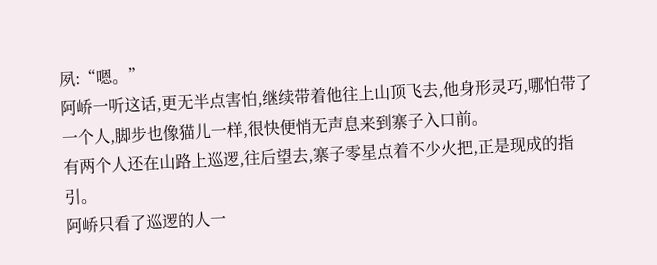夙:“嗯。”
阿峤一听这话,更无半点害怕,继续带着他往上山顶飞去,他身形灵巧,哪怕带了一个人,脚步也像猫儿一样,很快便悄无声息来到寨子入口前。
有两个人还在山路上巡逻,往后望去,寨子零星点着不少火把,正是现成的指引。
阿峤只看了巡逻的人一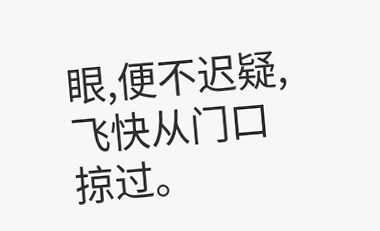眼,便不迟疑,飞快从门口掠过。